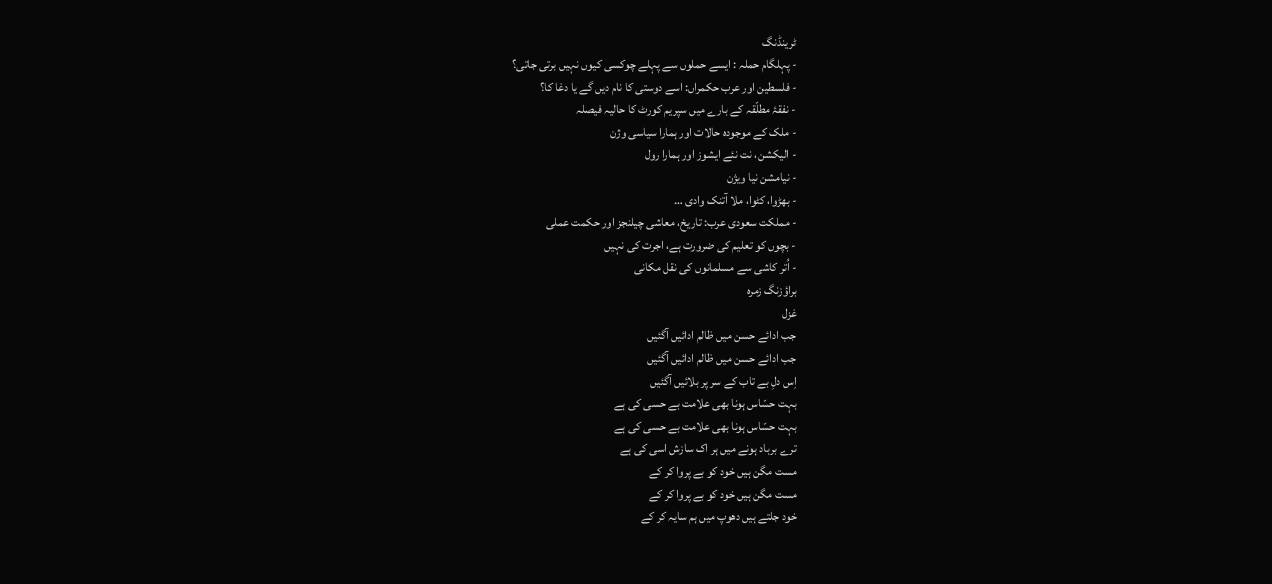ٹرینڈنگ
- پہلگام حملہ : ایسے حملوں سے پہلے چوکسی کیوں نہیں برتی جاتی؟
- فلسطین اور عرب حکمراں: اسے دوستی کا نام دیں گے یا دغا کا؟
- نفقۂ مطلّقہ کے بارے میں سپریم کورٹ کا حالیہ فیصلہ
- ملک کے موجودہ حالات اور ہمارا سیاسی وژن
- الیکشن، نت نئے ایشوز اور ہمارا رول
- نیامشن نیا ویژن
- بھڑوا، کٹوا، ملا آتنک وادی …
- مملکت سعودی عرب: تاریخ، معاشی چیلنجز اور حکمت عملی
- بچوں کو تعلیم کی ضرورت ہے، اجرت کی نہیں
- اُتر کاشی سے مسلمانوں کی نقل مکانی
براؤزنگ زمرہ
غزل
جب ادائے حسن میں ظالم ادائیں آگئیں
جب ادائے حسن میں ظالم ادائیں آگئیں
اِس دلِ بے تاب کے سر پر بلائیں آگئیں
بہت حسّاس ہونا بھی علامت بے حسی کی ہے
بہت حسّاس ہونا بھی علامت بے حسی کی ہے
ترے برباد ہونے میں ہر اک سازش اسی کی ہے
مست مگن ہیں خود کو بے پروا کر کے
مست مگن ہیں خود کو بے پروا کر کے
خود جلتے ہیں دھوپ میں ہم سایہ کر کے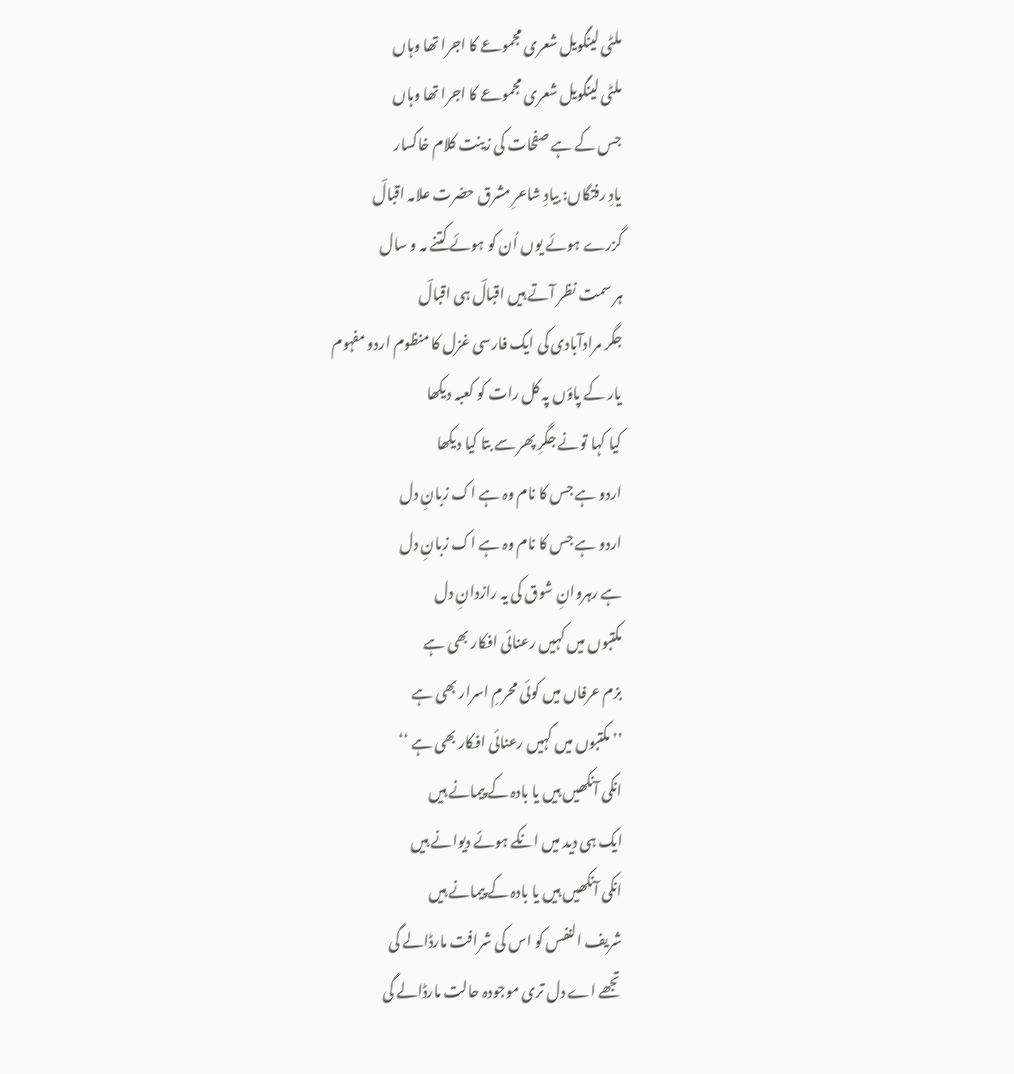ملٹی لینگویل شعری مجموعے کا اجرا تھا وہاں
ملٹی لینگویل شعری مجموعے کا اجرا تھا وہاں
جس کے ہے صفحات کی زینت کلام خاکسار
یادِ رفتگاں: بیادِ شاعرِ مشرق حضرت علامہ اقبالؔ
گزرے ہوئے یوں اُن کو ہوئے کتنے مہ و سال
ہر سمت نظر آتے ہیں اقبالؔ ہی اقبالؔ
جگر مرادآبادی کی ایک فارسی غزل کا منظوم اردو مفہوم
یار کے پاؤں پہ کل رات کو کعبہ دیکھا
کیا کہا تونے جگرِ پھر سے بتا کیا دیکھا
اردو ہے جس کا نام وہ ہے اک زبانِ دل
اردو ہے جس کا نام وہ ہے اک زبانِ دل
ہے رہروانِ شوق کی یہ رازدانِ دل
مکتبوں میں کہیں رعنائی افکار بھی ہے
بزم عرفاں میں کوئی محرمِ اسرار بھی ہے
’’ مکتبوں میں کہیں رعنائی افکار بھی ہے ‘‘
انکی آنکھیں ہیں یا بادہ کے پیمانے ہیں
ایک ہی دید میں انکے ہوئے دیوانے ہیں
انکی آنکھیں ہیں یا بادہ کے پیمانے ہیں
شریف النفس کو اس کی شرافت مارڈالے گی
تجھے اے دل تری موجودہ حالت مارڈالے گی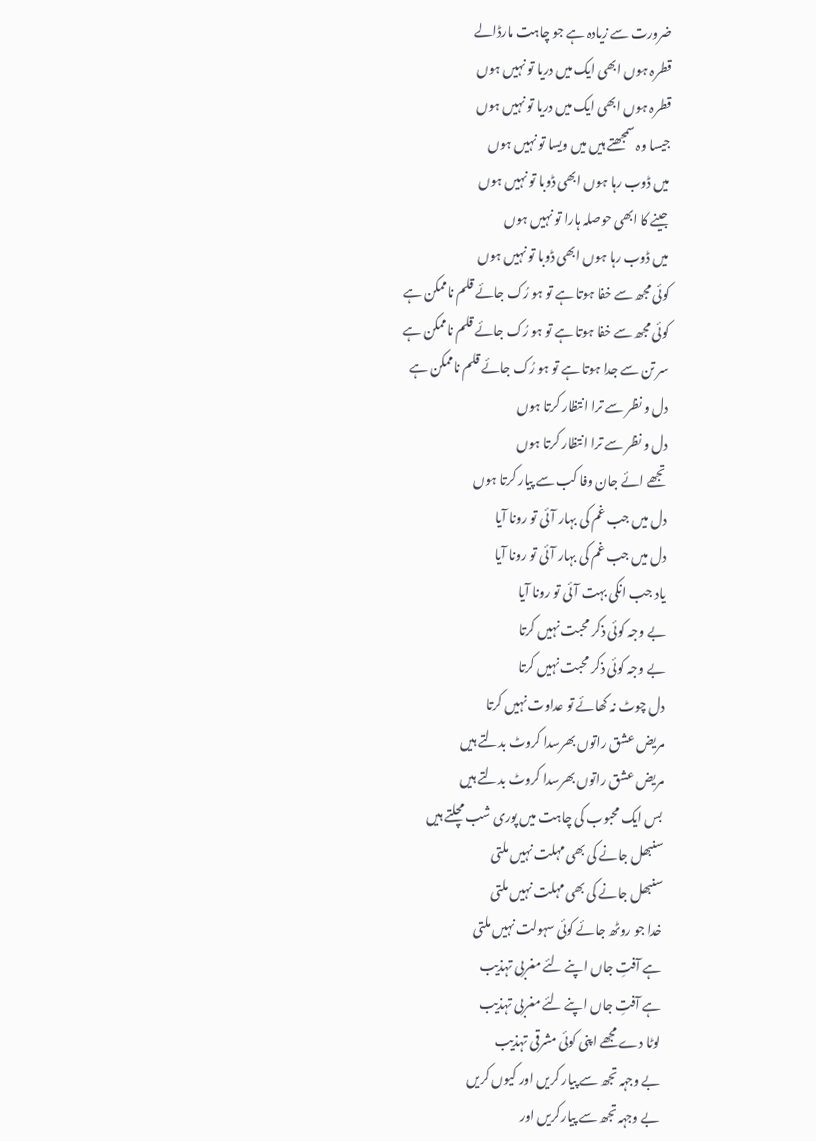ضرورت سے زیادہ ہے جو چاہت مارڈالے
قطرہ ہوں ابھی ایک میں دریا تو نہیں ہوں
قطرہ ہوں ابھی ایک میں دریا تو نہیں ہوں
جیسا وہ سمجھتے ہیں میں ویسا تو نہیں ہوں
میں ڈوب رہا ہوں ابھی ڈوبا تو نہیں ہوں
جینے کا ابھی حوصلہ ہارا تو نہیں ہوں
میں ڈوب رہا ہوں ابھی ڈوبا تو نہیں ہوں
کوئی مجھ سے خفا ہوتا ہے تو ہو رُک جائے قلم ناممکن ہے
کوئی مجھ سے خفا ہوتا ہے تو ہو رُک جائے قلم ناممکن ہے
سر تن سے جدا ہوتا ہے تو ہو رُک جائے قلم ناممکن ہے
دل و نظر سے ترا انتظار کرتا ہوں
دل و نظر سے ترا انتظار کرتا ہوں
تجھے ائے جان وفا کب سے پیار کرتا ہوں
دل میں جب غم کی بہار آئی تو رونا آیا
دل میں جب غم کی بہار آئی تو رونا آیا
یاد جب انکی بہت آئی تو رونا آیا
بے وجہ کوئی ذکر محبت نہیں کرتا
بے وجہ کوئی ذکر محبت نہیں کرتا
دل چوٹ نہ کھائے تو عداوت نہیں کرتا
مریض عشق راتوں بھرسدا کروٹ بدلتے ہیں
مریض عشق راتوں بھرسدا کروٹ بدلتے ہیں
بس ایک محبوب کی چاہت میں پوری شب مچلتے ہیں
سنبھل جانے کی بھی مہلت نہیں ملتی
سنبھل جانے کی بھی مہلت نہیں ملتی
خدا جو روٹھ جائے کوئی سہولت نہیں ملتی
ہے آفتِ جاں اپنے لئے مغربی تہذیب
ہے آفتِ جاں اپنے لئے مغربی تہذیب
لوٹا دے مجھے اپنی کوئی مشرقی تہذیب
بے وجہہ تجھ سے پیار کریں اور کیوں کریں
بے وجہہ تجھ سے پیارکریں اور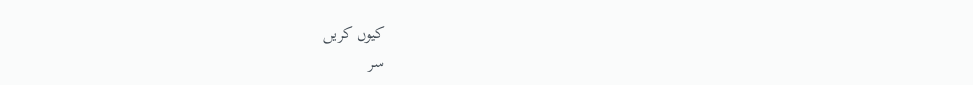کیوں کریں
سر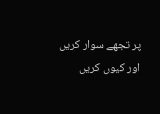پر تجھے سوار کریں اور کیوں کریں